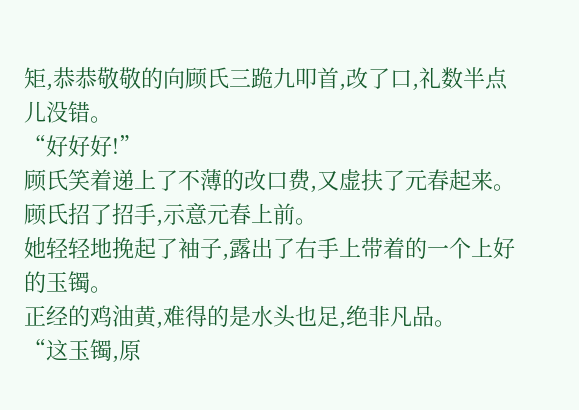矩,恭恭敬敬的向顾氏三跪九叩首,改了口,礼数半点儿没错。
“好好好!”
顾氏笑着递上了不薄的改口费,又虚扶了元春起来。
顾氏招了招手,示意元春上前。
她轻轻地挽起了袖子,露出了右手上带着的一个上好的玉镯。
正经的鸡油黄,难得的是水头也足,绝非凡品。
“这玉镯,原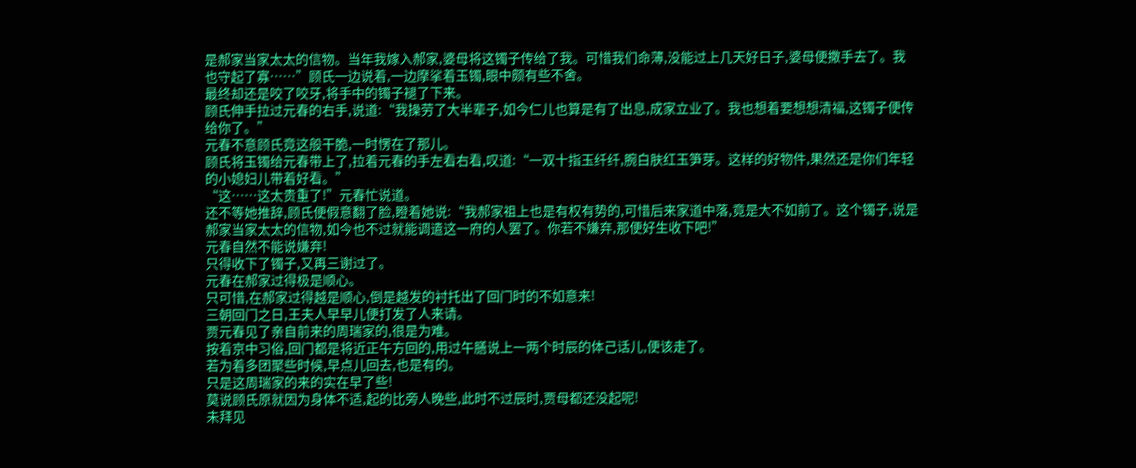是郝家当家太太的信物。当年我嫁入郝家,婆母将这镯子传给了我。可惜我们命薄,没能过上几天好日子,婆母便撒手去了。我也守起了寡……”顾氏一边说着,一边摩挲着玉镯,眼中颇有些不舍。
最终却还是咬了咬牙,将手中的镯子褪了下来。
顾氏伸手拉过元春的右手,说道:“我操劳了大半辈子,如今仁儿也算是有了出息,成家立业了。我也想着要想想清福,这镯子便传给你了。”
元春不意顾氏竟这般干脆,一时愣在了那儿。
顾氏将玉镯给元春带上了,拉着元春的手左看右看,叹道:“一双十指玉纤纤,腕白肤红玉笋芽。这样的好物件,果然还是你们年轻的小媳妇儿带着好看。”
“这……这太贵重了!”元春忙说道。
还不等她推辞,顾氏便假意翻了脸,瞪着她说:“我郝家祖上也是有权有势的,可惜后来家道中落,竟是大不如前了。这个镯子,说是郝家当家太太的信物,如今也不过就能调遣这一府的人罢了。你若不嫌弃,那便好生收下吧!”
元春自然不能说嫌弃!
只得收下了镯子,又再三谢过了。
元春在郝家过得极是顺心。
只可惜,在郝家过得越是顺心,倒是越发的衬托出了回门时的不如意来!
三朝回门之日,王夫人早早儿便打发了人来请。
贾元春见了亲自前来的周瑞家的,很是为难。
按着京中习俗,回门都是将近正午方回的,用过午膳说上一两个时辰的体己话儿,便该走了。
若为着多团聚些时候,早点儿回去,也是有的。
只是这周瑞家的来的实在早了些!
莫说顾氏原就因为身体不适,起的比旁人晚些,此时不过辰时,贾母都还没起呢!
未拜见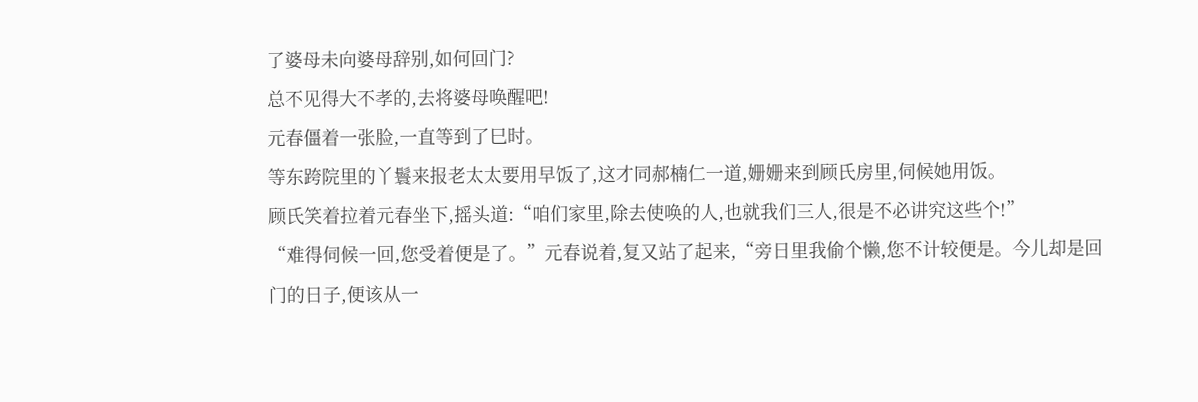了婆母未向婆母辞别,如何回门?
总不见得大不孝的,去将婆母唤醒吧!
元春僵着一张脸,一直等到了巳时。
等东跨院里的丫鬟来报老太太要用早饭了,这才同郝楠仁一道,姗姗来到顾氏房里,伺候她用饭。
顾氏笑着拉着元春坐下,摇头道:“咱们家里,除去使唤的人,也就我们三人,很是不必讲究这些个!”
“难得伺候一回,您受着便是了。”元春说着,复又站了起来,“旁日里我偷个懒,您不计较便是。今儿却是回门的日子,便该从一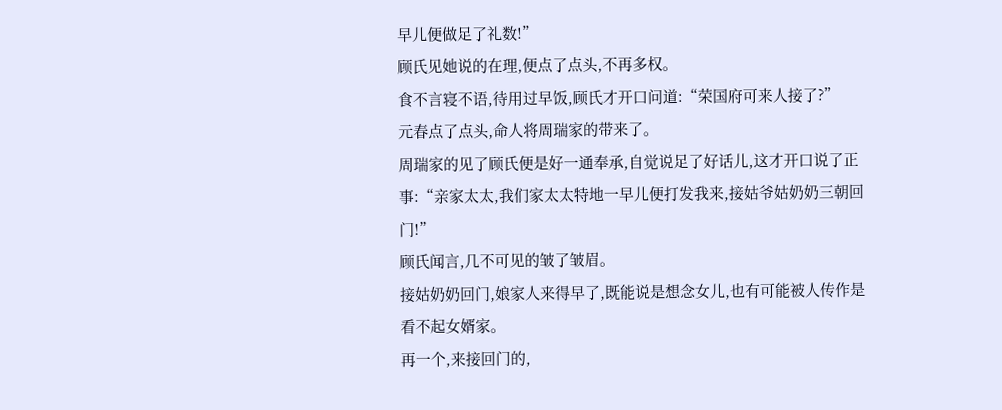早儿便做足了礼数!”
顾氏见她说的在理,便点了点头,不再多权。
食不言寝不语,待用过早饭,顾氏才开口问道:“荣国府可来人接了?”
元春点了点头,命人将周瑞家的带来了。
周瑞家的见了顾氏便是好一通奉承,自觉说足了好话儿,这才开口说了正事:“亲家太太,我们家太太特地一早儿便打发我来,接姑爷姑奶奶三朝回门!”
顾氏闻言,几不可见的皱了皱眉。
接姑奶奶回门,娘家人来得早了,既能说是想念女儿,也有可能被人传作是看不起女婿家。
再一个,来接回门的,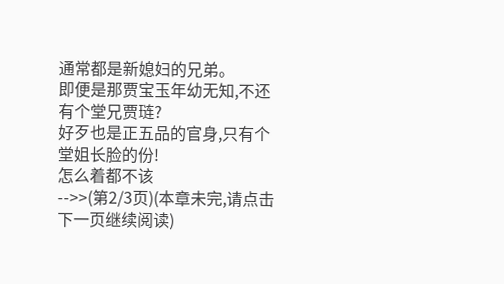通常都是新媳妇的兄弟。
即便是那贾宝玉年幼无知,不还有个堂兄贾琏?
好歹也是正五品的官身,只有个堂姐长脸的份!
怎么着都不该
-->>(第2/3页)(本章未完,请点击下一页继续阅读)